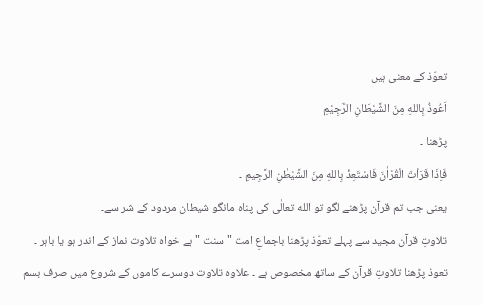تعوّذ کے معنی ہیں
اَعُوذُ بِاللهِ مِنَ الشَّیْطَانِ الرَّجِیْمِ
پڑھنا ۔
فَاِذَا قَرَاْتَ الْقُرْاٰنَ فَاسْتَعِذْ بِاللهِ مِنَ الشَّیْطٰنِ الرَّجِیمِ ۔
یعنی جب تم قرآن پڑھنے لگو تو الله تعالٰی کی پناہ مانگو شیطان مردود کے شر سے۔
تلاوتِ قرآن مجید سے پہلے تعوّذ پڑھنا باجماعِ امت " سنت " ہے خواہ تلاوت نماز کے اندر ہو یا باہر ۔
تعوذ پڑھنا تلاوتِ قرآن کے ساتھ مخصوص ہے ۔ علاوہ تلاوت دوسرے کاموں کے شروع میں صرف بسم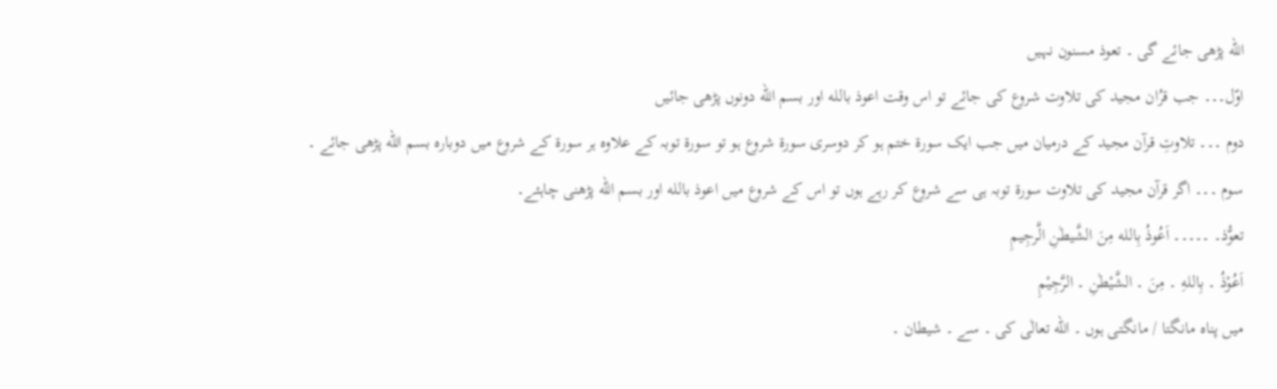الله پڑھی جائے گی ۔ تعوذ مسنون نہیں
اوّل۔۔۔ جب قرُان مجید کی تلاوت شروع کی جائے تو اس وقت اعوذ بالله اور بسم الله دونوں پڑھی جائیں
دوم ۔۔۔ تلاوتِ قرآن مجید کے درمیان میں جب ایک سورۃ ختم ہو کر دوسری سورۃ شروع ہو تو سورۃ توبہ کے علاوہ ہر سورۃ کے شروع میں دوبارہ بسم الله پڑھی جائے ۔
سوم ۔۔۔ اگر قرآن مجید کی تلاوت سورۃ توبہ ہی سے شروع کر رہے ہوں تو اس کے شروع میں اعوذ بالله اور بسم الله پڑھنی چاہئے۔
تعوُّذ۔ ۔۔۔۔۔ اَعُوذُ بِالله مِنَ الشَّیطٰنِ الَّرجِیمِ
اَعُوْذُ ۔ بِاللهِ ۔ مِنَ ۔ الشَّیْطٰنِ ۔ الرَّجِیْمِ
میں پناہ مانگتا / مانگتی ہوں ۔ الله تعالٰی کی ۔ سے ۔ شیطان ۔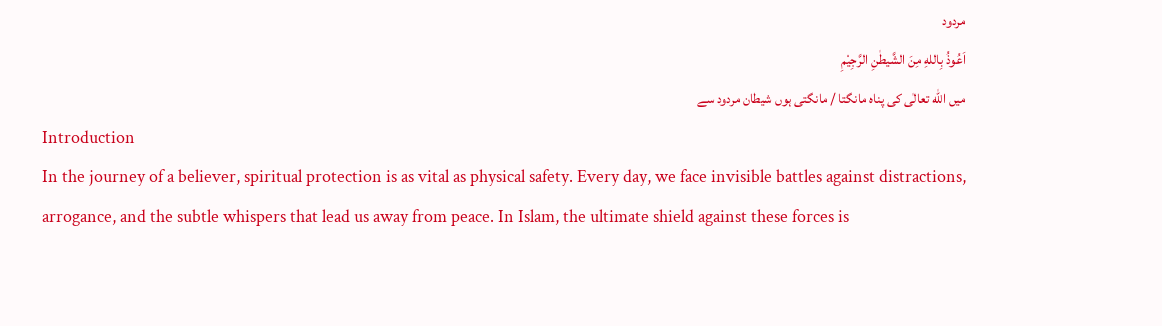مردود
اَعُوذُ بِاللهِ مِنَ الشَّیطٰنِ الرَّجِیْمِ
میں الله تعالٰی کی پناہ مانگتا / مانگتی ہوں شیطان مردود سے
Introduction
In the journey of a believer, spiritual protection is as vital as physical safety. Every day, we face invisible battles against distractions, arrogance, and the subtle whispers that lead us away from peace. In Islam, the ultimate shield against these forces is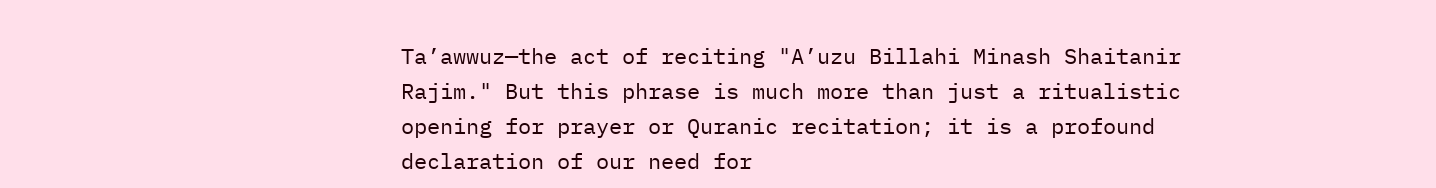Ta’awwuz—the act of reciting "A’uzu Billahi Minash Shaitanir Rajim." But this phrase is much more than just a ritualistic opening for prayer or Quranic recitation; it is a profound declaration of our need for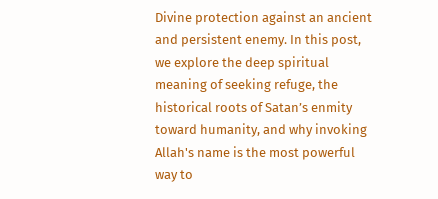Divine protection against an ancient and persistent enemy. In this post, we explore the deep spiritual meaning of seeking refuge, the historical roots of Satan’s enmity toward humanity, and why invoking Allah's name is the most powerful way to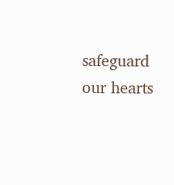safeguard our hearts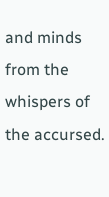and minds from the whispers of the accursed.